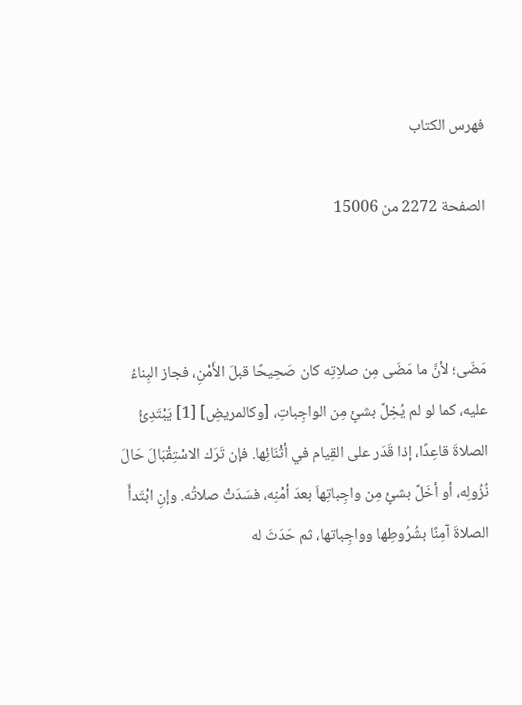فهرس الكتاب

الصفحة 2272 من 15006



مَضَى؛ لأنَّ ما مَضَى مِن صلاِتِه كان صَحِيحًا قبلَ الأَمْنِ، فجاز البِناءُ عليه، كما لو لم يُخِلَّ بشئٍ مِن الواجِباتِ، [وكالمريضِ] [1] يَبْتَدِئُ الصلاةَ قاعِدًا، إذا قَدَر على القِيام في أثْنَائِها. فإن تَرَك الاسْتِقْبَالَ حَالَ نُزُولِه، أو أخَلَّ بشئٍ مِن واجِباتِهاَ بعدَ أمْنِه، فسَدَتْ صلاتُه. وإنِ ابْتَدأَ الصلاةَ آمِنًا بشُرُوطِها وواجِباتها، ثم حَدَثَ له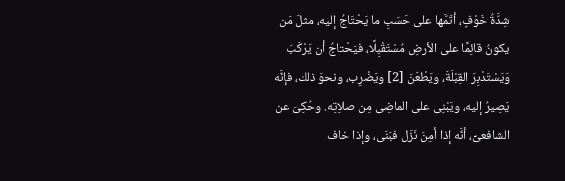شِدَّةُ خَوْفٍ، أتَمَّها على حَسَبِ ما يَحْتَاجُ إليه، مثلَ مَن يكونُ قائِمًا على الأرضِ مُسْتَقْبِلًا، فيَحْتاجُ أن يَرْكَبَ وَيَسْتَدْبِرَ القِبْلَةَ، ويَطْعَنَ [2] ويَضْرِب، ونحوَ ذلك، فإنَّه يَصِيرُ إليه، ويَبْنِى على الماضِى مِن صلاِتِه. وحُكِىَ عن الشافعىِّ، أنَّه إذا أمِنَ نَزَل فبَنَى، وإذا خاف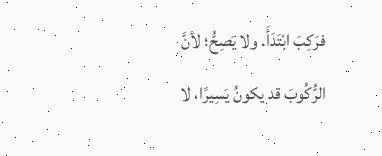فرَكِبَ ابْتَدَأَ. ولا يَصِحُّ؛ لأنَّ الرُّكُوبَ قد يكونُ يَسِيرًا، لا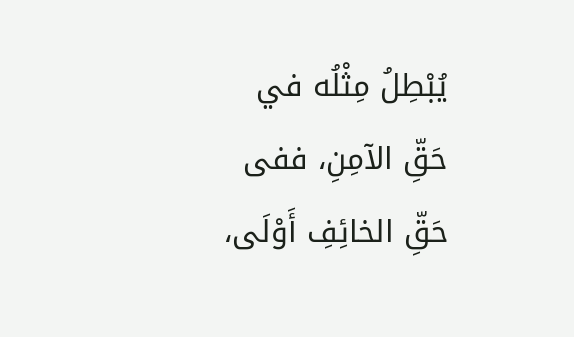يُبْطِلُ مِثْلُه في حَقِّ الآمِنِ، ففى حَقِّ الخائِفِ أَوْلَى،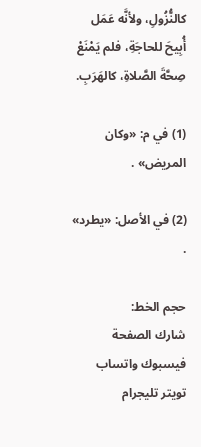كالنُّزُولِ، ولأنَّه عَمَل أُبِيحَ للحاجَةِ، فلم يَمْنَعْ صِحَّةَ الصَّلاةِ، كالهَرَبِ.

(1) في م: «وكان المريض» .

(2) في الأصل: «يطرد» .

حجم الخط:
شارك الصفحة
فيسبوك واتساب تويتر تليجرام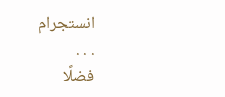انستجرام
. . .
فضلًا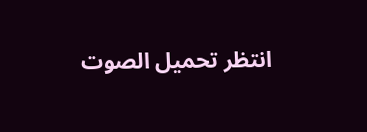انتظر تحميل الصوت